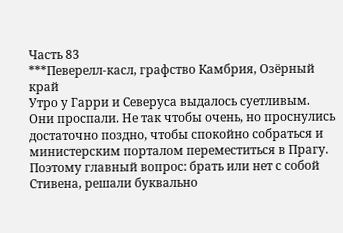Часть 83
***Певерелл-касл, графство Камбрия, Озёрный край
Утро у Гарри и Северуса выдалось суетливым. Они проспали. Не так чтобы очень, но проснулись достаточно поздно, чтобы спокойно собраться и министерским порталом переместиться в Прагу. Поэтому главный вопрос: брать или нет с собой Стивена, решали буквально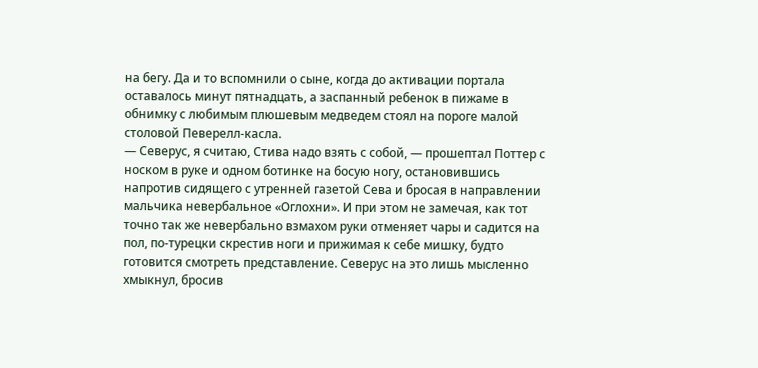на бегу. Да и то вспомнили о сыне, когда до активации портала оставалось минут пятнадцать, а заспанный ребенок в пижаме в обнимку с любимым плюшевым медведем стоял на пороге малой столовой Певерелл-касла.
— Северус, я считаю, Стива надо взять с собой, — прошептал Поттер с носком в руке и одном ботинке на босую ногу, остановившись напротив сидящего с утренней газетой Сева и бросая в направлении мальчика невербальное «Оглохни». И при этом не замечая, как тот точно так же невербально взмахом руки отменяет чары и садится на пол, по-турецки скрестив ноги и прижимая к себе мишку, будто готовится смотреть представление. Северус на это лишь мысленно хмыкнул, бросив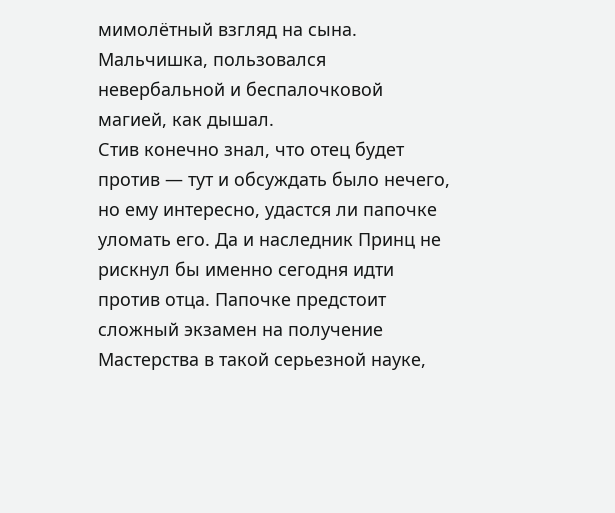мимолётный взгляд на сына. Мальчишка, пользовался невербальной и беспалочковой магией, как дышал.
Стив конечно знал, что отец будет против — тут и обсуждать было нечего, но ему интересно, удастся ли папочке уломать его. Да и наследник Принц не рискнул бы именно сегодня идти против отца. Папочке предстоит сложный экзамен на получение Мастерства в такой серьезной науке,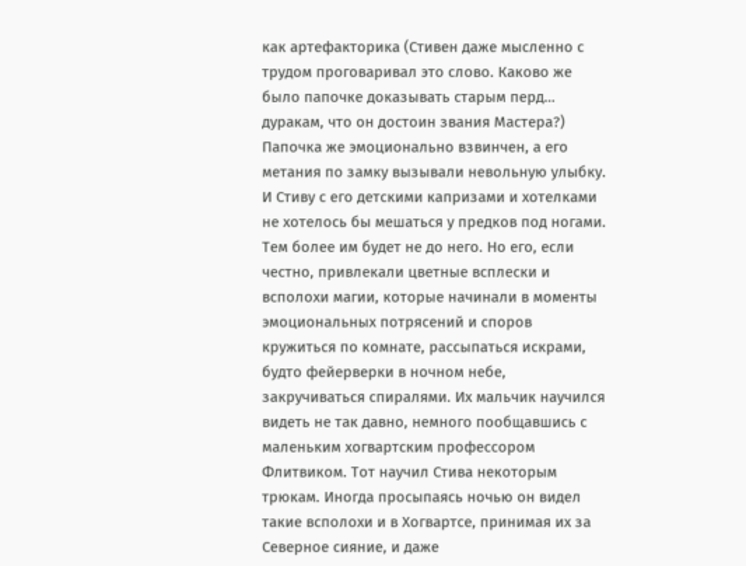как артефакторика (Стивен даже мысленно с трудом проговаривал это слово. Каково же было папочке доказывать старым перд… дуракам, что он достоин звания Мастера?) Папочка же эмоционально взвинчен, а его метания по замку вызывали невольную улыбку. И Стиву с его детскими капризами и хотелками не хотелось бы мешаться у предков под ногами. Тем более им будет не до него. Но его, если честно, привлекали цветные всплески и всполохи магии, которые начинали в моменты эмоциональных потрясений и споров кружиться по комнате, рассыпаться искрами, будто фейерверки в ночном небе, закручиваться спиралями. Их мальчик научился видеть не так давно, немного пообщавшись с маленьким хогвартским профессором Флитвиком. Тот научил Стива некоторым трюкам. Иногда просыпаясь ночью он видел такие всполохи и в Хогвартсе, принимая их за Северное сияние, и даже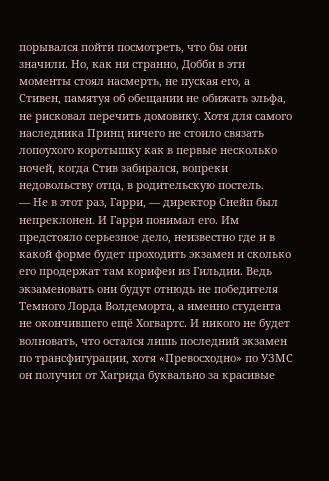порывался пойти посмотреть, что бы они значили. Но, как ни странно, Добби в эти моменты стоял насмерть, не пуская его, а Стивен, памятуя об обещании не обижать эльфа, не рисковал перечить домовику. Хотя для самого наследника Принц ничего не стоило связать лопоухого коротышку как в первые несколько ночей, когда Стив забирался, вопреки недовольству отца, в родительскую постель.
— Не в этот раз, Гарри, — директор Снейп был непреклонен. И Гарри понимал его. Им предстояло серьезное дело, неизвестно где и в какой форме будет проходить экзамен и сколько его продержат там корифеи из Гильдии. Ведь экзаменовать они будут отнюдь не победителя Темного Лорда Волдеморта, а именно студента не окончившего ещё Хогвартс. И никого не будет волновать, что остался лишь последний экзамен по трансфигурации, хотя «Превосходно» по УЗМС он получил от Хагрида буквально за красивые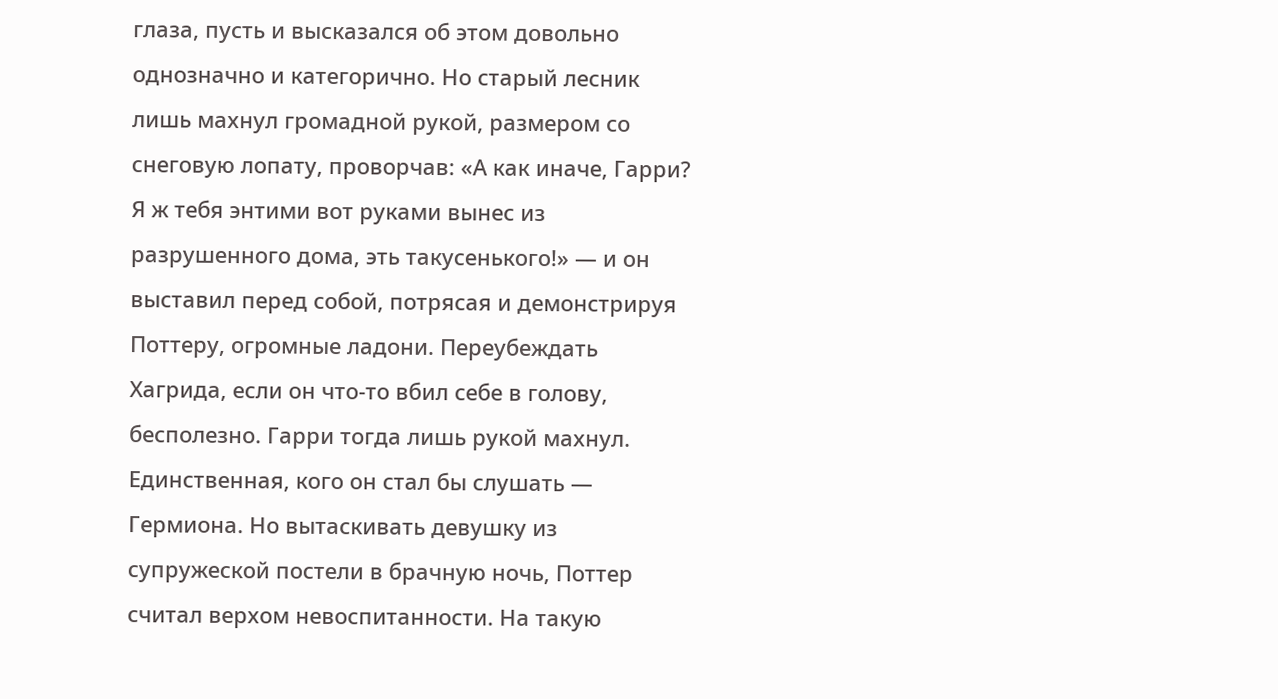глаза, пусть и высказался об этом довольно однозначно и категорично. Но старый лесник лишь махнул громадной рукой, размером со снеговую лопату, проворчав: «А как иначе, Гарри? Я ж тебя энтими вот руками вынес из разрушенного дома, эть такусенького!» — и он выставил перед собой, потрясая и демонстрируя Поттеру, огромные ладони. Переубеждать Хагрида, если он что-то вбил себе в голову, бесполезно. Гарри тогда лишь рукой махнул. Единственная, кого он стал бы слушать — Гермиона. Но вытаскивать девушку из супружеской постели в брачную ночь, Поттер считал верхом невоспитанности. На такую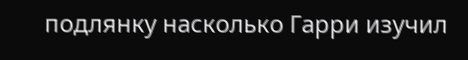подлянку насколько Гарри изучил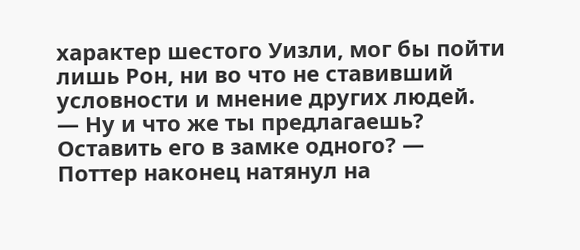характер шестого Уизли, мог бы пойти лишь Рон, ни во что не ставивший условности и мнение других людей.
— Ну и что же ты предлагаешь? Оставить его в замке одного? — Поттер наконец натянул на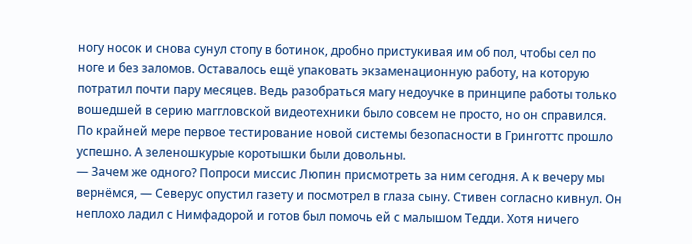ногу носок и снова сунул стопу в ботинок, дробно пристукивая им об пол, чтобы сел по ноге и без заломов. Оставалось ещё упаковать экзаменационную работу, на которую потратил почти пару месяцев. Ведь разобраться магу недоучке в принципе работы только вошедшей в серию маггловской видеотехники было совсем не просто, но он справился. По крайней мере первое тестирование новой системы безопасности в Гринготтс прошло успешно. А зеленошкурые коротышки были довольны.
— Зачем же одного? Попроси миссис Люпин присмотреть за ним сегодня. А к вечеру мы вернёмся, — Северус опустил газету и посмотрел в глаза сыну. Стивен согласно кивнул. Он неплохо ладил с Нимфадорой и готов был помочь ей с малышом Тедди. Хотя ничего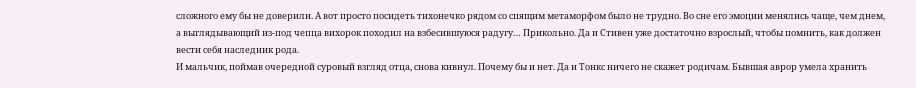сложного ему бы не доверили. А вот просто посидеть тихонечко рядом со спящим метаморфом было не трудно. Во сне его эмоции менялись чаще, чем днем, а выглядывающий из-под чепца вихорок походил на взбесившуюся радугу… Прикольно. Да и Стивен уже достаточно взрослый, чтобы помнить, как должен вести себя наследник рода.
И мальчик, поймав очередной суровый взгляд отца, снова кивнул. Почему бы и нет. Да и Тонкс ничего не скажет родичам. Бывшая аврор умела хранить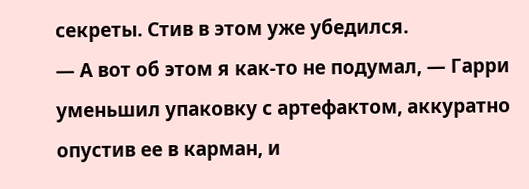секреты. Стив в этом уже убедился.
— А вот об этом я как-то не подумал, — Гарри уменьшил упаковку с артефактом, аккуратно опустив ее в карман, и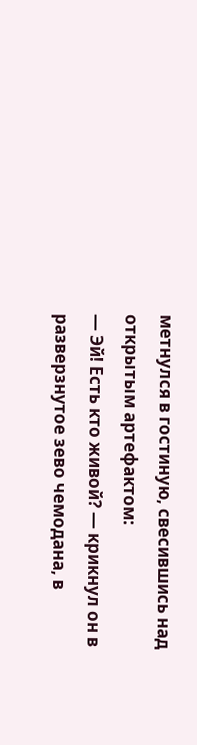метнулся в гостиную, свесившись над открытым артефактом:
— Эй! Есть кто живой? — крикнул он в разверзнутое зево чемодана, в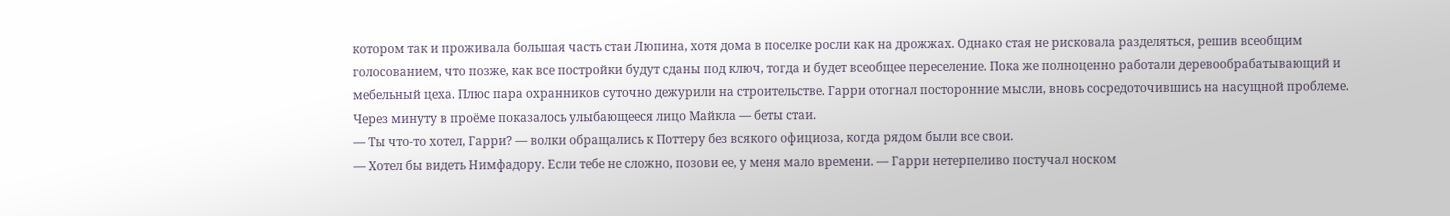котором так и проживала большая часть стаи Люпина, хотя дома в поселке росли как на дрожжах. Однако стая не рисковала разделяться, решив всеобщим голосованием, что позже, как все постройки будут сданы под ключ, тогда и будет всеобщее переселение. Пока же полноценно работали деревообрабатывающий и мебельный цеха. Плюс пара охранников суточно дежурили на строительстве. Гарри отогнал посторонние мысли, вновь сосредоточившись на насущной проблеме. Через минуту в проёме показалось улыбающееся лицо Майкла — беты стаи.
— Ты что-то хотел, Гарри? — волки обращались к Поттеру без всякого официоза, когда рядом были все свои.
— Хотел бы видеть Нимфадору. Если тебе не сложно, позови ее, у меня мало времени. — Гарри нетерпеливо постучал носком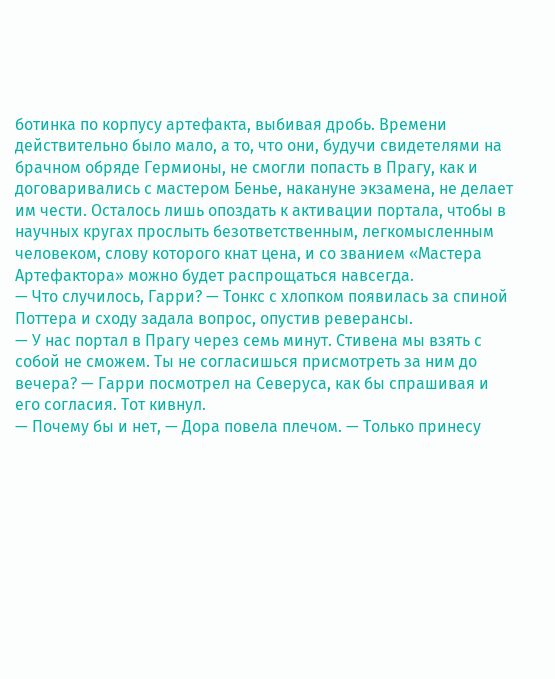ботинка по корпусу артефакта, выбивая дробь. Времени действительно было мало, а то, что они, будучи свидетелями на брачном обряде Гермионы, не смогли попасть в Прагу, как и договаривались с мастером Бенье, накануне экзамена, не делает им чести. Осталось лишь опоздать к активации портала, чтобы в научных кругах прослыть безответственным, легкомысленным человеком, слову которого кнат цена, и со званием «Мастера Артефактора» можно будет распрощаться навсегда.
— Что случилось, Гарри? — Тонкс с хлопком появилась за спиной Поттера и сходу задала вопрос, опустив реверансы.
— У нас портал в Прагу через семь минут. Стивена мы взять с собой не сможем. Ты не согласишься присмотреть за ним до вечера? — Гарри посмотрел на Северуса, как бы спрашивая и его согласия. Тот кивнул.
— Почему бы и нет, — Дора повела плечом. — Только принесу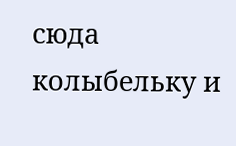сюда колыбельку и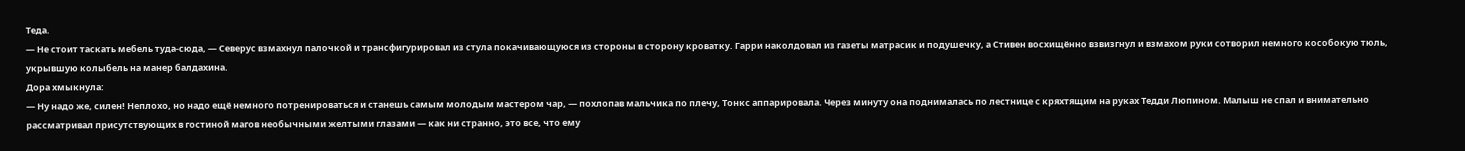Теда.
— Не стоит таскать мебель туда-сюда, — Северус взмахнул палочкой и трансфигурировал из стула покачивающуюся из стороны в сторону кроватку. Гарри наколдовал из газеты матрасик и подушечку, а Стивен восхищённо взвизгнул и взмахом руки сотворил немного кособокую тюль, укрывшую колыбель на манер балдахина.
Дора хмыкнула:
— Ну надо же, силен! Неплохо, но надо ещё немного потренироваться и станешь самым молодым мастером чар, — похлопав мальчика по плечу, Тонкс аппарировала. Через минуту она поднималась по лестнице с кряхтящим на руках Тедди Люпином. Малыш не спал и внимательно рассматривал присутствующих в гостиной магов необычными желтыми глазами — как ни странно, это все, что ему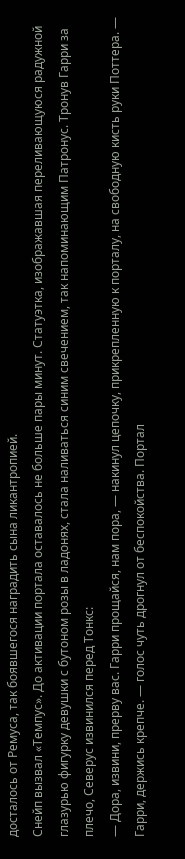досталось от Ремуса, так боявшегося наградить сына ликантропией.
Снейп вызвал «Темпус». До активации портала оставалось не больше пары минут. Статуэтка, изображавшая переливающуюся радужной глазурью фигурку девушки с бутоном розы в ладонях, стала наливаться синим свечением, так напоминающим Патронус. Тронув Гарри за плечо, Северус извинился перед Тонкс:
— Дора, извини, прерву вас. Гарри прощайся, нам пора, — накинул цепочку, прикрепленную к порталу, на свободную кисть руки Поттера. — Гарри, держись крепче. — голос чуть дрогнул от беспокойства. Портал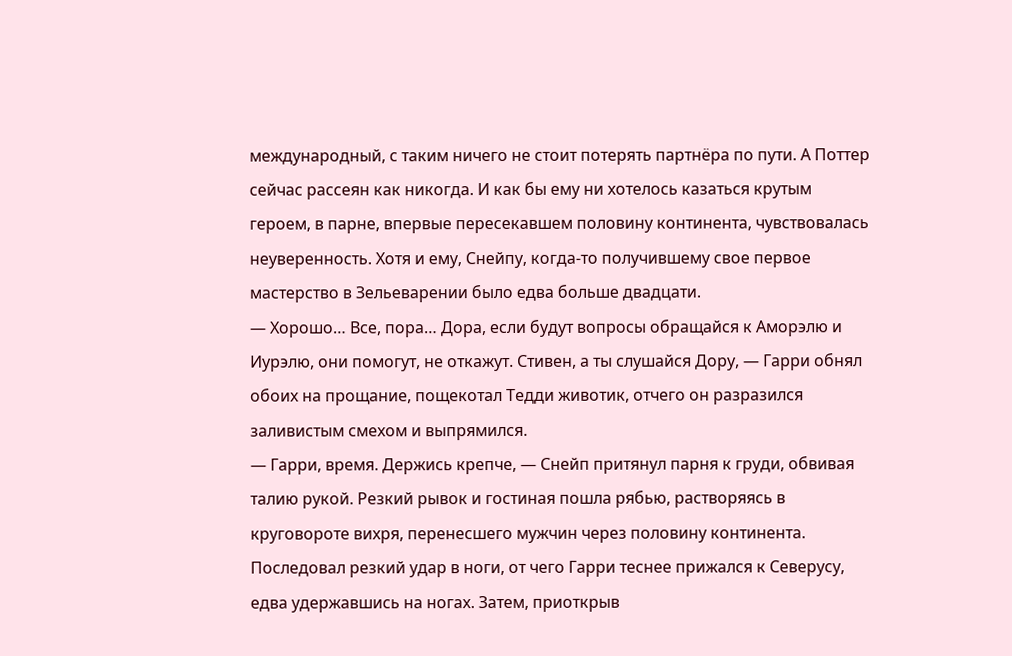международный, с таким ничего не стоит потерять партнёра по пути. А Поттер сейчас рассеян как никогда. И как бы ему ни хотелось казаться крутым героем, в парне, впервые пересекавшем половину континента, чувствовалась неуверенность. Хотя и ему, Снейпу, когда-то получившему свое первое мастерство в Зельеварении было едва больше двадцати.
— Хорошо… Все, пора… Дора, если будут вопросы обращайся к Аморэлю и Иурэлю, они помогут, не откажут. Стивен, а ты слушайся Дору, — Гарри обнял обоих на прощание, пощекотал Тедди животик, отчего он разразился заливистым смехом и выпрямился.
— Гарри, время. Держись крепче, — Снейп притянул парня к груди, обвивая талию рукой. Резкий рывок и гостиная пошла рябью, растворяясь в круговороте вихря, перенесшего мужчин через половину континента. Последовал резкий удар в ноги, от чего Гарри теснее прижался к Северусу, едва удержавшись на ногах. Затем, приоткрыв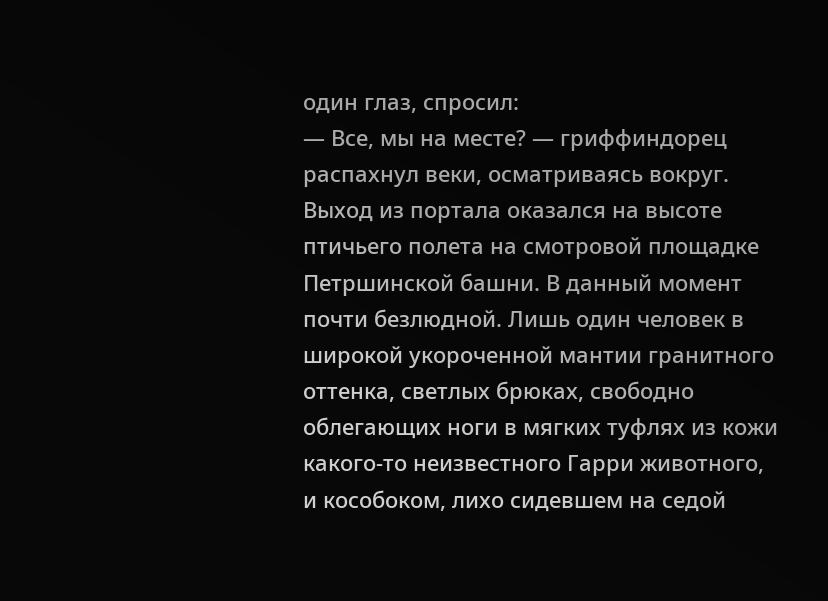один глаз, спросил:
— Все, мы на месте? — гриффиндорец распахнул веки, осматриваясь вокруг.
Выход из портала оказался на высоте птичьего полета на смотровой площадке Петршинской башни. В данный момент почти безлюдной. Лишь один человек в широкой укороченной мантии гранитного оттенка, светлых брюках, свободно облегающих ноги в мягких туфлях из кожи какого-то неизвестного Гарри животного, и кособоком, лихо сидевшем на седой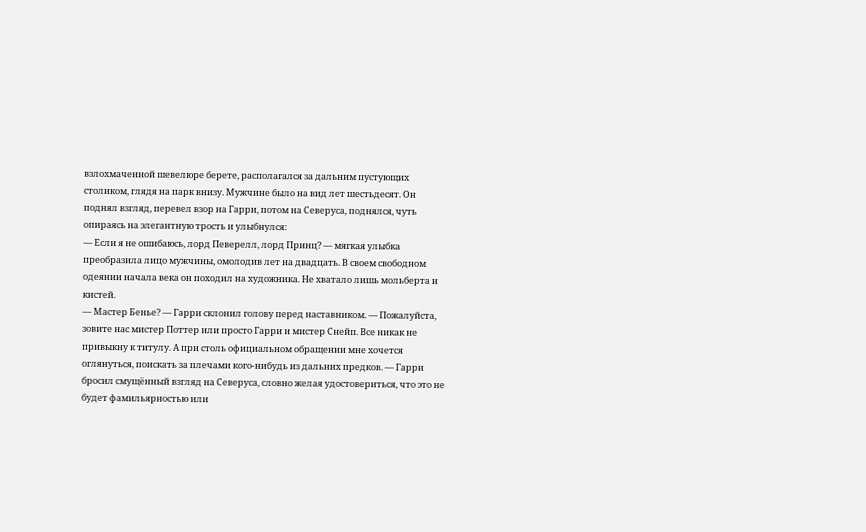взлохмаченной шевелюре берете, располагался за дальним пустующих столиком, глядя на парк внизу. Мужчине было на вид лет шестьдесят. Он поднял взгляд, перевел взор на Гарри, потом на Северуса, поднялся, чуть опираясь на элегантную трость и улыбнулся:
— Если я не ошибаюсь, лорд Певерелл, лорд Принц? — мягкая улыбка преобразила лицо мужчины, омолодив лет на двадцать. В своем свободном одеянии начала века он походил на художника. Не хватало лишь мольберта и кистей.
— Мастер Бенье? — Гарри склонил голову перед наставником. — Пожалуйста, зовите нас мистер Поттер или просто Гарри и мистер Снейп. Все никак не привыкну к титулу. А при столь официальном обращении мне хочется оглянуться, поискать за плечами кого-нибудь из дальних предков. — Гарри бросил смущённый взгляд на Северуса, словно желая удостовериться, что это не будет фамильярностью или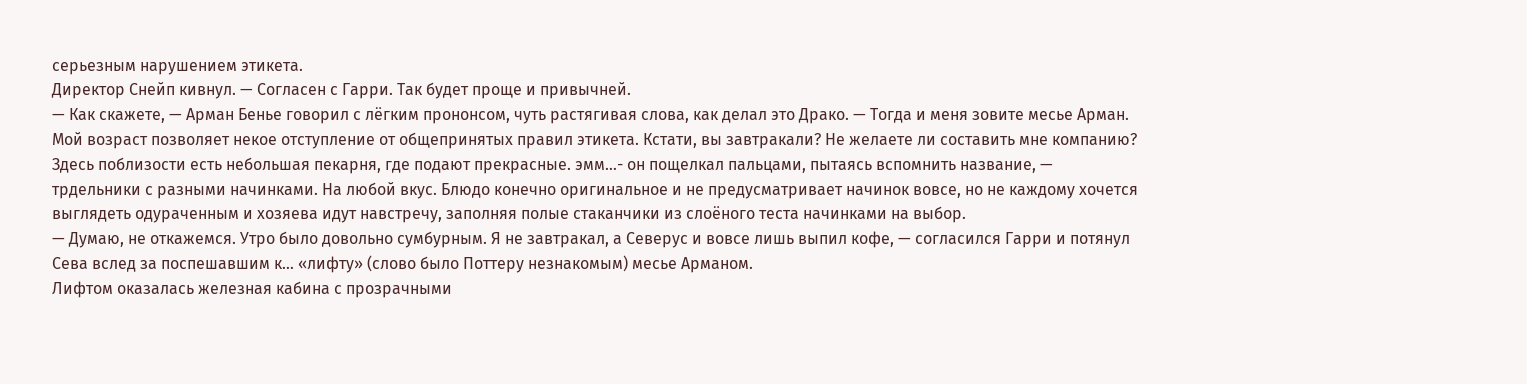серьезным нарушением этикета.
Директор Снейп кивнул. — Согласен с Гарри. Так будет проще и привычней.
— Как скажете, — Арман Бенье говорил с лёгким прононсом, чуть растягивая слова, как делал это Драко. — Тогда и меня зовите месье Арман. Мой возраст позволяет некое отступление от общепринятых правил этикета. Кстати, вы завтракали? Не желаете ли составить мне компанию? Здесь поблизости есть небольшая пекарня, где подают прекрасные. эмм…- он пощелкал пальцами, пытаясь вспомнить название, — трдельники с разными начинками. На любой вкус. Блюдо конечно оригинальное и не предусматривает начинок вовсе, но не каждому хочется выглядеть одураченным и хозяева идут навстречу, заполняя полые стаканчики из слоёного теста начинками на выбор.
— Думаю, не откажемся. Утро было довольно сумбурным. Я не завтракал, а Северус и вовсе лишь выпил кофе, — согласился Гарри и потянул Сева вслед за поспешавшим к… «лифту» (слово было Поттеру незнакомым) месье Арманом.
Лифтом оказалась железная кабина с прозрачными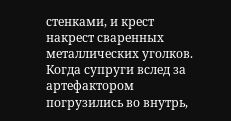стенками, и крест накрест сваренных металлических уголков. Когда супруги вслед за артефактором погрузились во внутрь,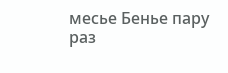месье Бенье пару раз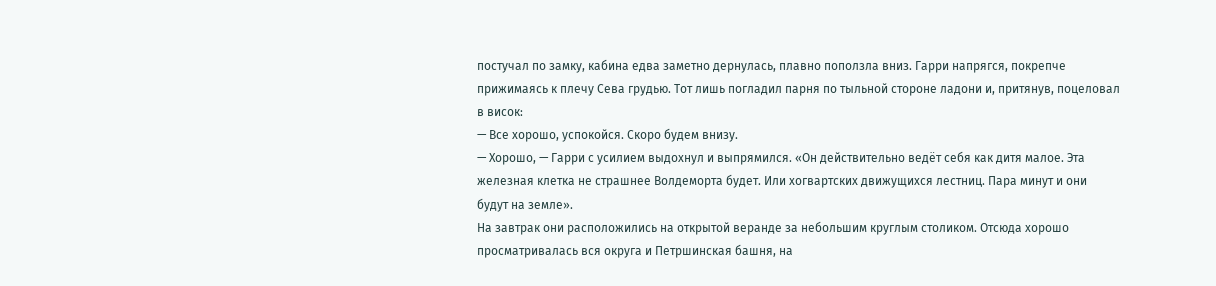постучал по замку, кабина едва заметно дернулась, плавно поползла вниз. Гарри напрягся, покрепче прижимаясь к плечу Сева грудью. Тот лишь погладил парня по тыльной стороне ладони и, притянув, поцеловал в висок:
— Все хорошо, успокойся. Скоро будем внизу.
— Хорошо, — Гарри с усилием выдохнул и выпрямился. «Он действительно ведёт себя как дитя малое. Эта железная клетка не страшнее Волдеморта будет. Или хогвартских движущихся лестниц. Пара минут и они будут на земле».
На завтрак они расположились на открытой веранде за небольшим круглым столиком. Отсюда хорошо просматривалась вся округа и Петршинская башня, на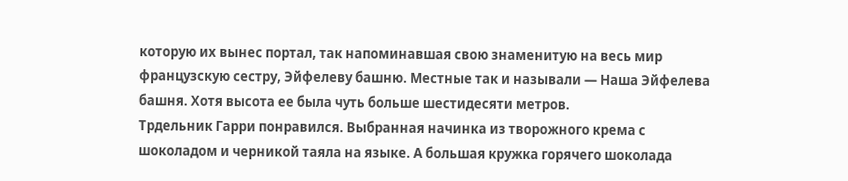которую их вынес портал, так напоминавшая свою знаменитую на весь мир французскую сестру, Эйфелеву башню. Местные так и называли — Наша Эйфелева башня. Хотя высота ее была чуть больше шестидесяти метров.
Трдельник Гарри понравился. Выбранная начинка из творожного крема с шоколадом и черникой таяла на языке. А большая кружка горячего шоколада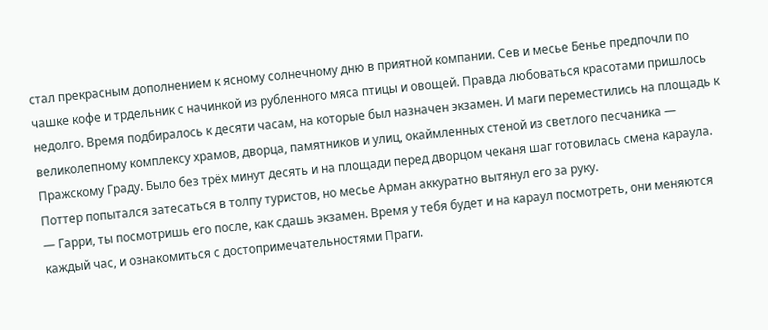стал прекрасным дополнением к ясному солнечному дню в приятной компании. Сев и месье Бенье предпочли по чашке кофе и трдельник с начинкой из рубленного мяса птицы и овощей. Правда любоваться красотами пришлось недолго. Время подбиралось к десяти часам, на которые был назначен экзамен. И маги переместились на площадь к великолепному комплексу храмов, дворца, памятников и улиц, окаймленных стеной из светлого песчаника — Пражскому Граду. Было без трёх минут десять и на площади перед дворцом чеканя шаг готовилась смена караула. Поттер попытался затесаться в толпу туристов, но месье Арман аккуратно вытянул его за руку.
— Гарри, ты посмотришь его после, как сдашь экзамен. Время у тебя будет и на караул посмотреть, они меняются каждый час, и ознакомиться с достопримечательностями Праги.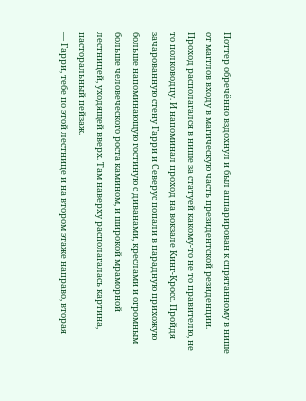Поттер обречённо вздохнул и был аппарирован к спрятанному в нише от магглов входу в магическую часть президентской резиденции. Проход располагался в нише за статуей какому-то не то правителю, не то полководцу. И напоминал проход на вокзале Кинг-Кросс. Пройдя зачарованную стену Гарри и Северус попали в парадную прихожую больше напоминающую гостиную с диванами, креслами и огромным больше человеческого роста камином, и широкой мраморной лестницей, уходящей вверх. Там наверху располагалась картина, пасторальный пейзаж.
— Гарри, тебе по этой лестнице и на втором этаже направо, вторая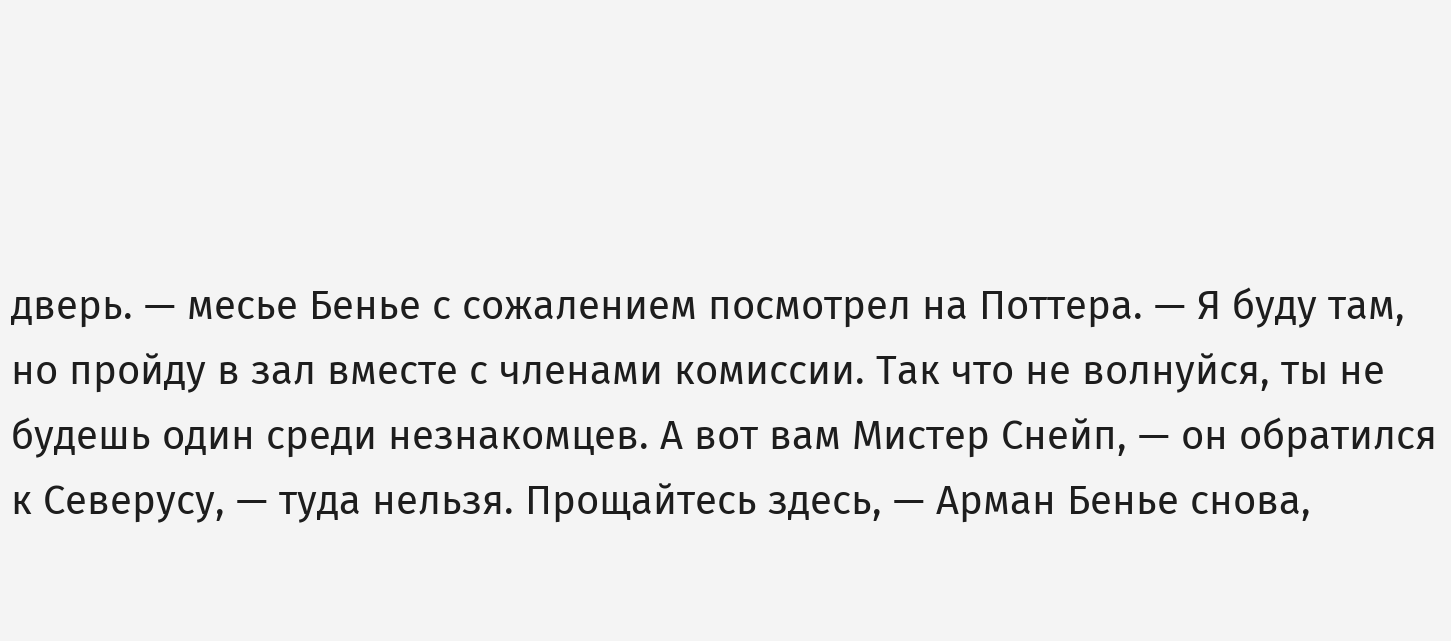дверь. — месье Бенье с сожалением посмотрел на Поттера. — Я буду там, но пройду в зал вместе с членами комиссии. Так что не волнуйся, ты не будешь один среди незнакомцев. А вот вам Мистер Снейп, — он обратился к Северусу, — туда нельзя. Прощайтесь здесь, — Арман Бенье снова,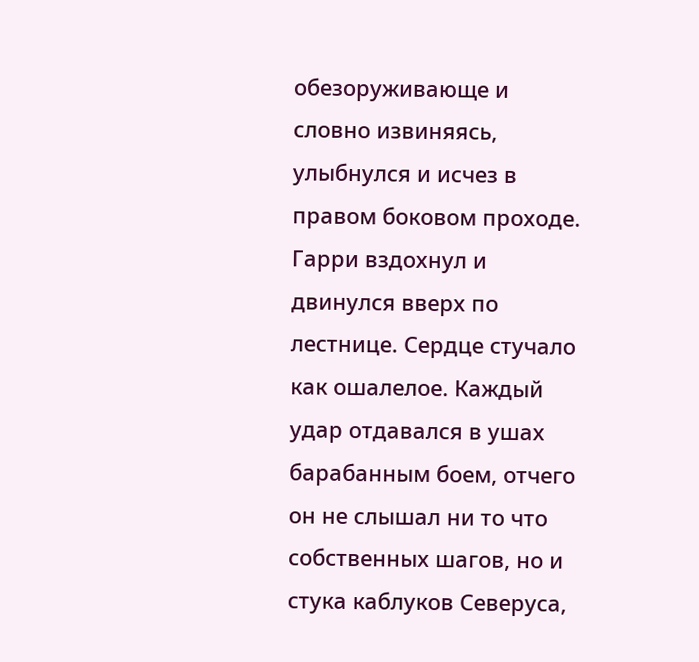обезоруживающе и словно извиняясь, улыбнулся и исчез в правом боковом проходе. Гарри вздохнул и двинулся вверх по лестнице. Сердце стучало как ошалелое. Каждый удар отдавался в ушах барабанным боем, отчего он не слышал ни то что собственных шагов, но и стука каблуков Северуса,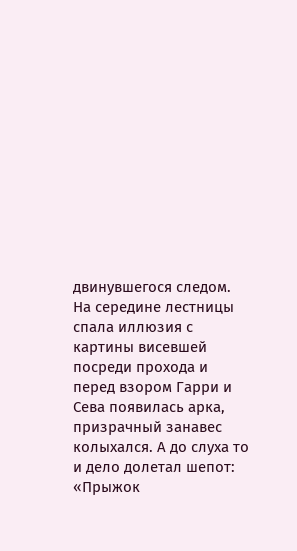двинувшегося следом. На середине лестницы спала иллюзия с картины висевшей посреди прохода и перед взором Гарри и Сева появилась арка, призрачный занавес колыхался. А до слуха то и дело долетал шепот: «Прыжок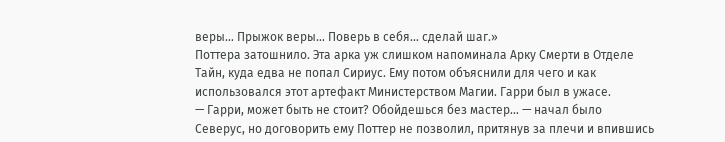веры… Прыжок веры… Поверь в себя… сделай шаг.»
Поттера затошнило. Эта арка уж слишком напоминала Арку Смерти в Отделе Тайн, куда едва не попал Сириус. Ему потом объяснили для чего и как использовался этот артефакт Министерством Магии. Гарри был в ужасе.
— Гарри, может быть не стоит? Обойдешься без мастер… — начал было Северус, но договорить ему Поттер не позволил, притянув за плечи и впившись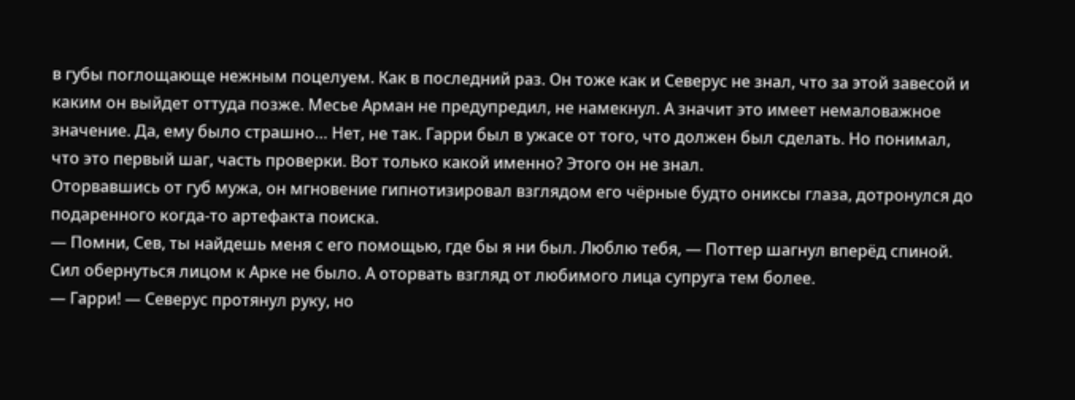в губы поглощающе нежным поцелуем. Как в последний раз. Он тоже как и Северус не знал, что за этой завесой и каким он выйдет оттуда позже. Месье Арман не предупредил, не намекнул. А значит это имеет немаловажное значение. Да, ему было страшно… Нет, не так. Гарри был в ужасе от того, что должен был сделать. Но понимал, что это первый шаг, часть проверки. Вот только какой именно? Этого он не знал.
Оторвавшись от губ мужа, он мгновение гипнотизировал взглядом его чёрные будто ониксы глаза, дотронулся до подаренного когда-то артефакта поиска.
— Помни, Сев, ты найдешь меня с его помощью, где бы я ни был. Люблю тебя, — Поттер шагнул вперёд спиной. Сил обернуться лицом к Арке не было. А оторвать взгляд от любимого лица супруга тем более.
— Гарри! — Северус протянул руку, но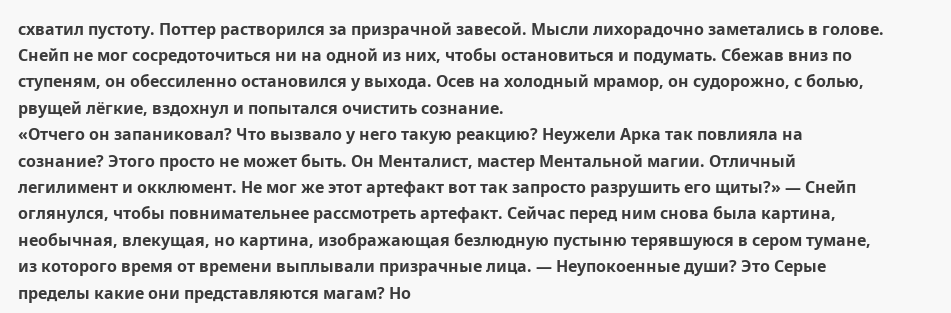схватил пустоту. Поттер растворился за призрачной завесой. Мысли лихорадочно заметались в голове. Снейп не мог сосредоточиться ни на одной из них, чтобы остановиться и подумать. Сбежав вниз по ступеням, он обессиленно остановился у выхода. Осев на холодный мрамор, он судорожно, с болью, рвущей лёгкие, вздохнул и попытался очистить сознание.
«Отчего он запаниковал? Что вызвало у него такую реакцию? Неужели Арка так повлияла на сознание? Этого просто не может быть. Он Менталист, мастер Ментальной магии. Отличный легилимент и окклюмент. Не мог же этот артефакт вот так запросто разрушить его щиты?» — Снейп оглянулся, чтобы повнимательнее рассмотреть артефакт. Сейчас перед ним снова была картина, необычная, влекущая, но картина, изображающая безлюдную пустыню терявшуюся в сером тумане, из которого время от времени выплывали призрачные лица. — Неупокоенные души? Это Серые пределы какие они представляются магам? Но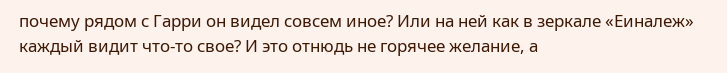почему рядом с Гарри он видел совсем иное? Или на ней как в зеркале «Еиналеж» каждый видит что-то свое? И это отнюдь не горячее желание, а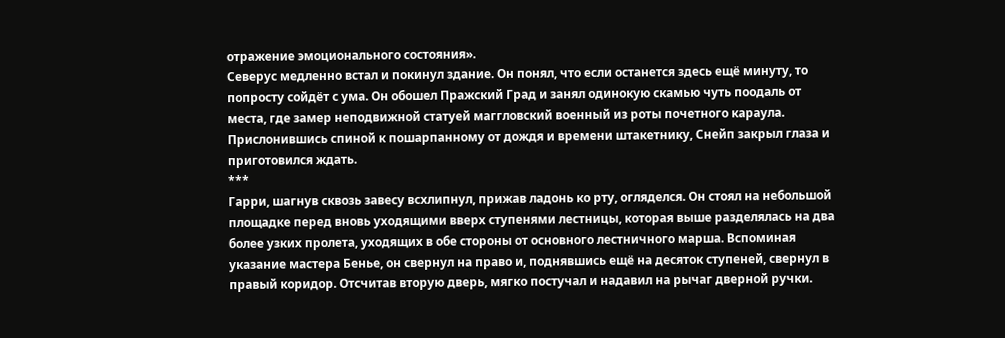отражение эмоционального состояния».
Северус медленно встал и покинул здание. Он понял, что если останется здесь ещё минуту, то попросту сойдёт с ума. Он обошел Пражский Град и занял одинокую скамью чуть поодаль от места, где замер неподвижной статуей маггловский военный из роты почетного караула. Прислонившись спиной к пошарпанному от дождя и времени штакетнику, Снейп закрыл глаза и приготовился ждать.
***
Гарри, шагнув сквозь завесу всхлипнул, прижав ладонь ко рту, огляделся. Он стоял на небольшой площадке перед вновь уходящими вверх ступенями лестницы, которая выше разделялась на два более узких пролета, уходящих в обе стороны от основного лестничного марша. Вспоминая указание мастера Бенье, он свернул на право и, поднявшись ещё на десяток ступеней, свернул в правый коридор. Отсчитав вторую дверь, мягко постучал и надавил на рычаг дверной ручки.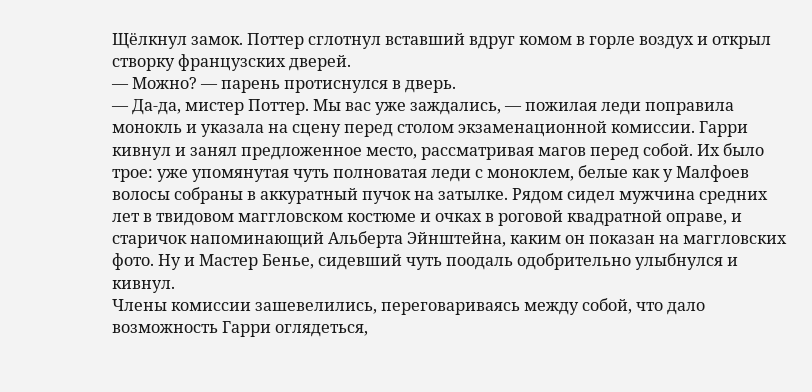Щёлкнул замок. Поттер сглотнул вставший вдруг комом в горле воздух и открыл створку французских дверей.
— Можно? — парень протиснулся в дверь.
— Да-да, мистер Поттер. Мы вас уже заждались, — пожилая леди поправила монокль и указала на сцену перед столом экзаменационной комиссии. Гарри кивнул и занял предложенное место, рассматривая магов перед собой. Их было трое: уже упомянутая чуть полноватая леди с моноклем, белые как у Малфоев волосы собраны в аккуратный пучок на затылке. Рядом сидел мужчина средних лет в твидовом маггловском костюме и очках в роговой квадратной оправе, и старичок напоминающий Альберта Эйнштейна, каким он показан на маггловских фото. Ну и Мастер Бенье, сидевший чуть поодаль одобрительно улыбнулся и кивнул.
Члены комиссии зашевелились, переговариваясь между собой, что дало возможность Гарри оглядеться,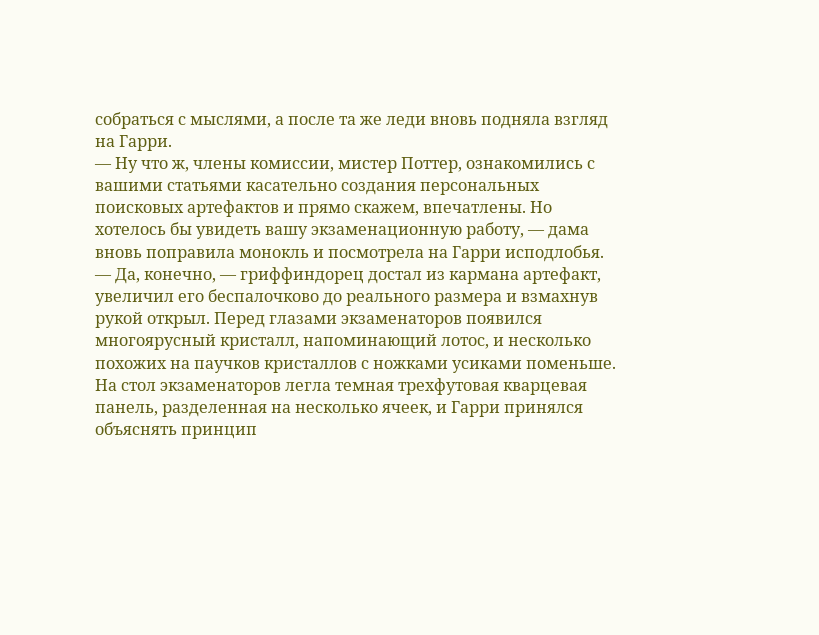собраться с мыслями, а после та же леди вновь подняла взгляд на Гарри.
— Ну что ж, члены комиссии, мистер Поттер, ознакомились с вашими статьями касательно создания персональных поисковых артефактов и прямо скажем, впечатлены. Но хотелось бы увидеть вашу экзаменационную работу, — дама вновь поправила монокль и посмотрела на Гарри исподлобья.
— Да, конечно, — гриффиндорец достал из кармана артефакт, увеличил его беспалочково до реального размера и взмахнув рукой открыл. Перед глазами экзаменаторов появился многоярусный кристалл, напоминающий лотос, и несколько похожих на паучков кристаллов с ножками усиками поменьше. На стол экзаменаторов легла темная трехфутовая кварцевая панель, разделенная на несколько ячеек, и Гарри принялся объяснять принцип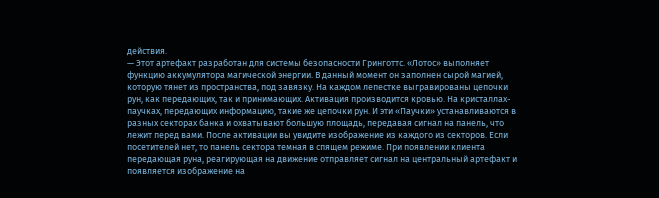действия.
— Этот артефакт разработан для системы безопасности Гринготтс. «Лотос» выполняет функцию аккумулятора магической энергии. В данный момент он заполнен сырой магией, которую тянет из пространства, под завязку. На каждом лепестке выгравированы цепочки рун, как передающих, так и принимающих. Активация производится кровью. На кристаллах-паучках, передающих информацию, такие же цепочки рун. И эти «Паучки» устанавливаются в разных секторах банка и охватывают большую площадь, передавая сигнал на панель, что лежит перед вами. После активации вы увидите изображение из каждого из секторов. Если посетителей нет, то панель сектора темная в спящем режиме. При появлении клиента передающая руна, реагирующая на движение отправляет сигнал на центральный артефакт и появляется изображение на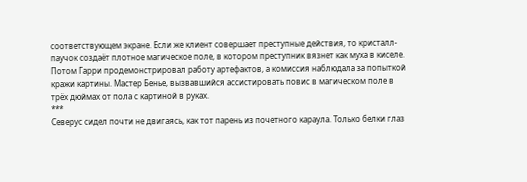соответствующем экране. Если же клиент совершает преступные действия, то кристалл- паучок создаёт плотное магическое поле, в котором преступник вязнет как муха в киселе.
Потом Гарри продемонстрировал работу артефактов, а комиссия наблюдала за попыткой кражи картины. Мастер Бенье, вызвавшийся ассистировать повис в магическом поле в трёх дюймах от пола с картиной в руках.
***
Северус сидел почти не двигаясь, как тот парень из почетного караула. Только белки глаз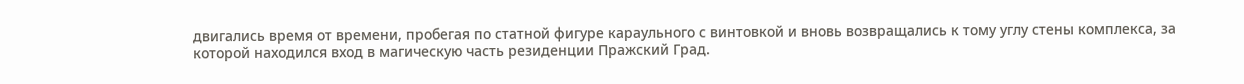двигались время от времени, пробегая по статной фигуре караульного с винтовкой и вновь возвращались к тому углу стены комплекса, за которой находился вход в магическую часть резиденции Пражский Град.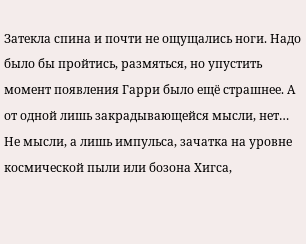Затекла спина и почти не ощущались ноги. Надо было бы пройтись, размяться, но упустить момент появления Гарри было ещё страшнее. А от одной лишь закрадывающейся мысли, нет… Не мысли, а лишь импульса, зачатка на уровне космической пыли или бозона Хигса,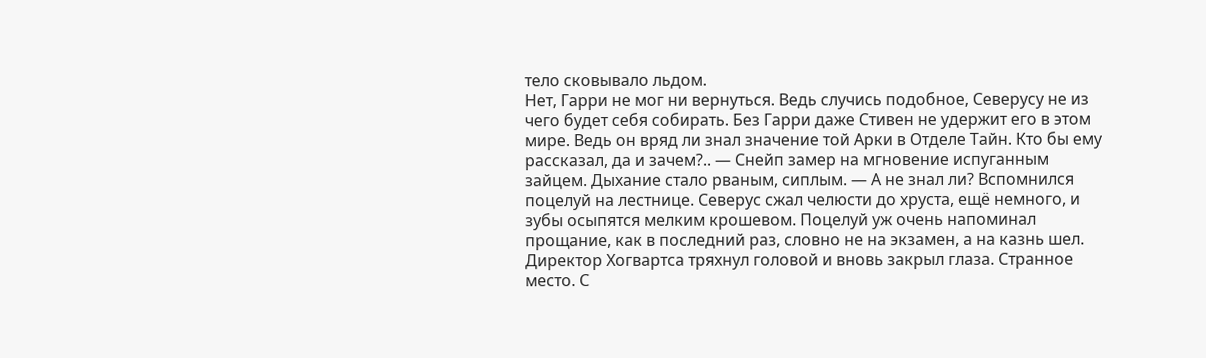тело сковывало льдом.
Нет, Гарри не мог ни вернуться. Ведь случись подобное, Северусу не из чего будет себя собирать. Без Гарри даже Стивен не удержит его в этом мире. Ведь он вряд ли знал значение той Арки в Отделе Тайн. Кто бы ему рассказал, да и зачем?.. — Снейп замер на мгновение испуганным зайцем. Дыхание стало рваным, сиплым. — А не знал ли? Вспомнился поцелуй на лестнице. Северус сжал челюсти до хруста, ещё немного, и зубы осыпятся мелким крошевом. Поцелуй уж очень напоминал прощание, как в последний раз, словно не на экзамен, а на казнь шел.
Директор Хогвартса тряхнул головой и вновь закрыл глаза. Странное место. С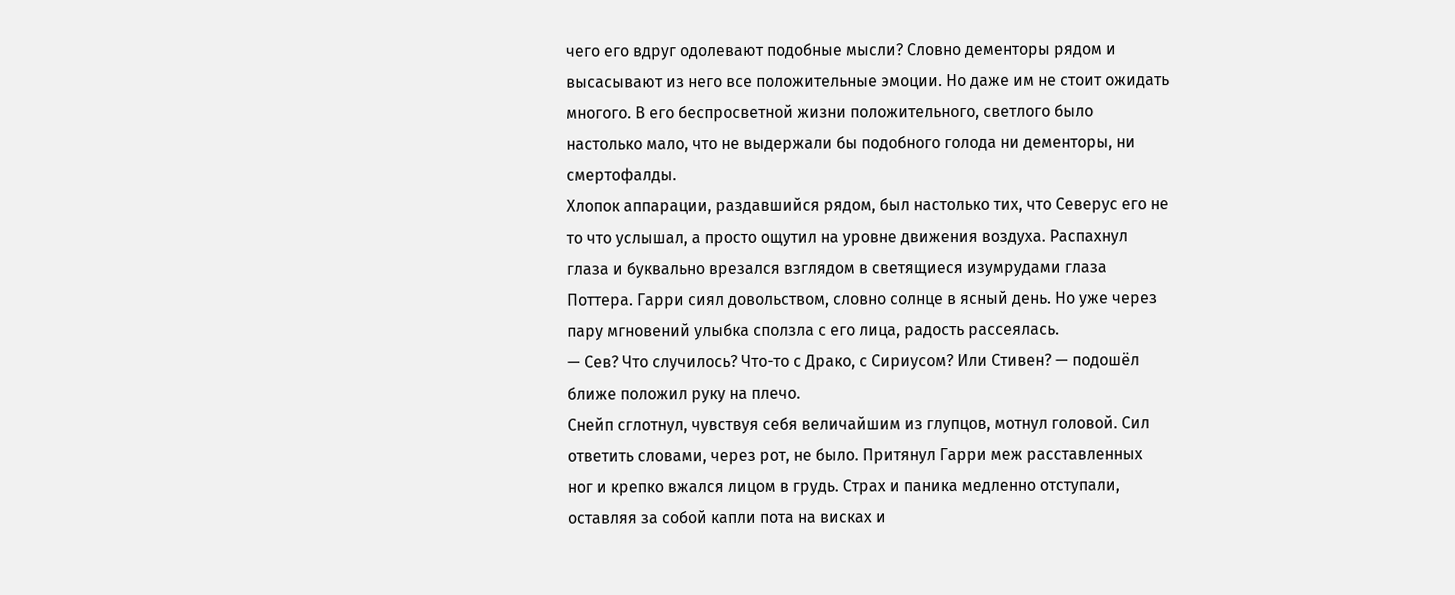чего его вдруг одолевают подобные мысли? Словно дементоры рядом и высасывают из него все положительные эмоции. Но даже им не стоит ожидать многого. В его беспросветной жизни положительного, светлого было настолько мало, что не выдержали бы подобного голода ни дементоры, ни смертофалды.
Хлопок аппарации, раздавшийся рядом, был настолько тих, что Северус его не то что услышал, а просто ощутил на уровне движения воздуха. Распахнул глаза и буквально врезался взглядом в светящиеся изумрудами глаза Поттера. Гарри сиял довольством, словно солнце в ясный день. Но уже через пару мгновений улыбка сползла с его лица, радость рассеялась.
— Сев? Что случилось? Что-то с Драко, с Сириусом? Или Стивен? — подошёл ближе положил руку на плечо.
Снейп сглотнул, чувствуя себя величайшим из глупцов, мотнул головой. Сил ответить словами, через рот, не было. Притянул Гарри меж расставленных ног и крепко вжался лицом в грудь. Страх и паника медленно отступали, оставляя за собой капли пота на висках и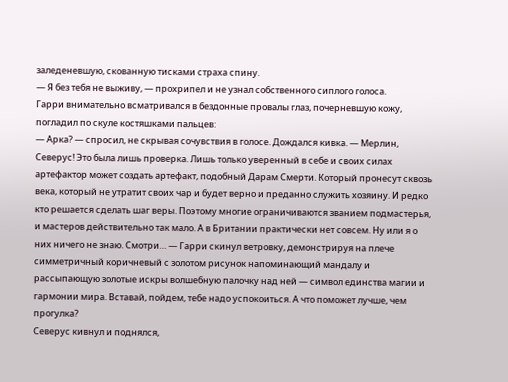заледеневшую, скованную тисками страха спину.
— Я без тебя не выживу, — прохрипел и не узнал собственного сиплого голоса.
Гарри внимательно всматривался в бездонные провалы глаз, почерневшую кожу, погладил по скуле костяшками пальцев:
— Арка? — спросил, не скрывая сочувствия в голосе. Дождался кивка. — Мерлин, Северус! Это была лишь проверка. Лишь только уверенный в себе и своих силах артефактор может создать артефакт, подобный Дарам Смерти. Который пронесут сквозь века, который не утратит своих чар и будет верно и преданно служить хозяину. И редко кто решается сделать шаг веры. Поэтому многие ограничиваются званием подмастерья, и мастеров действительно так мало. А в Британии практически нет совсем. Ну или я о них ничего не знаю. Смотри… — Гарри скинул ветровку, демонстрируя на плече симметричный коричневый с золотом рисунок напоминающий мандалу и рассыпающую золотые искры волшебную палочку над ней — символ единства магии и гармонии мира. Вставай, пойдем, тебе надо успокоиться. А что поможет лучше, чем прогулка?
Северус кивнул и поднялся,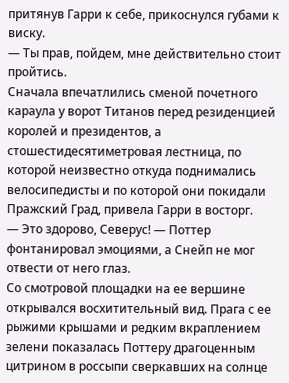притянув Гарри к себе, прикоснулся губами к виску.
— Ты прав, пойдем, мне действительно стоит пройтись.
Сначала впечатлились сменой почетного караула у ворот Титанов перед резиденцией королей и президентов, а стошестидесятиметровая лестница, по которой неизвестно откуда поднимались велосипедисты и по которой они покидали Пражский Град, привела Гарри в восторг.
— Это здорово, Северус! — Поттер фонтанировал эмоциями, а Снейп не мог отвести от него глаз.
Со смотровой площадки на ее вершине открывался восхитительный вид. Прага с ее рыжими крышами и редким вкраплением зелени показалась Поттеру драгоценным цитрином в россыпи сверкавших на солнце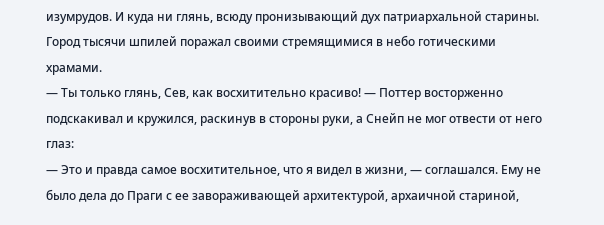изумрудов. И куда ни глянь, всюду пронизывающий дух патриархальной старины. Город тысячи шпилей поражал своими стремящимися в небо готическими храмами.
— Ты только глянь, Сев, как восхитительно красиво! — Поттер восторженно подскакивал и кружился, раскинув в стороны руки, а Снейп не мог отвести от него глаз:
— Это и правда самое восхитительное, что я видел в жизни, — соглашался. Ему не было дела до Праги с ее завораживающей архитектурой, архаичной стариной,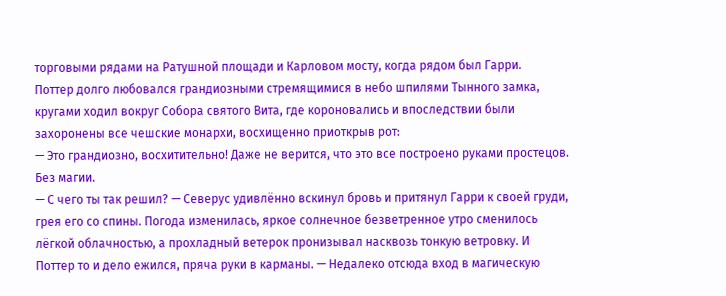торговыми рядами на Ратушной площади и Карловом мосту, когда рядом был Гарри.
Поттер долго любовался грандиозными стремящимися в небо шпилями Тынного замка, кругами ходил вокруг Собора святого Вита, где короновались и впоследствии были захоронены все чешские монархи, восхищенно приоткрыв рот:
— Это грандиозно, восхитительно! Даже не верится, что это все построено руками простецов. Без магии.
— С чего ты так решил? — Северус удивлённо вскинул бровь и притянул Гарри к своей груди, грея его со спины. Погода изменилась, яркое солнечное безветренное утро сменилось лёгкой облачностью, а прохладный ветерок пронизывал насквозь тонкую ветровку. И Поттер то и дело ежился, пряча руки в карманы. — Недалеко отсюда вход в магическую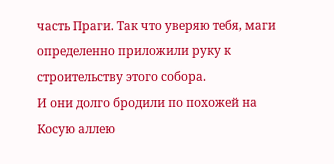часть Праги. Так что уверяю тебя, маги определенно приложили руку к строительству этого собора.
И они долго бродили по похожей на Косую аллею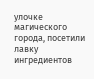улочке магического города, посетили лавку ингредиентов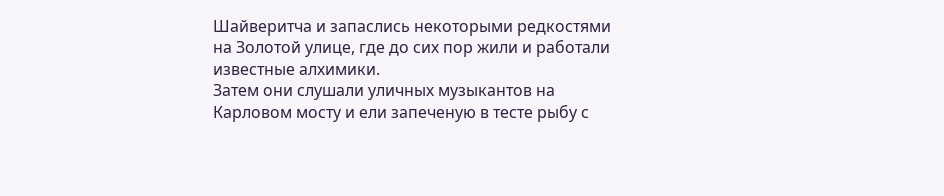Шайверитча и запаслись некоторыми редкостями на Золотой улице, где до сих пор жили и работали известные алхимики.
Затем они слушали уличных музыкантов на Карловом мосту и ели запеченую в тесте рыбу с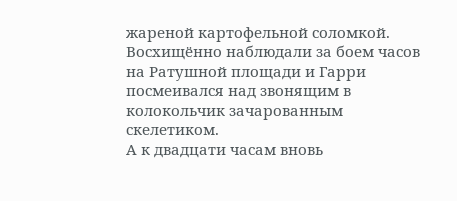жареной картофельной соломкой. Восхищённо наблюдали за боем часов на Ратушной площади и Гарри посмеивался над звонящим в колокольчик зачарованным скелетиком.
А к двадцати часам вновь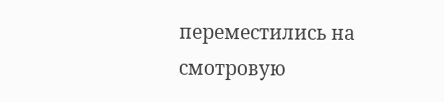переместились на смотровую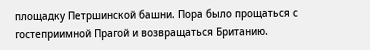площадку Петршинской башни. Пора было прощаться с гостеприимной Прагой и возвращаться Британию.